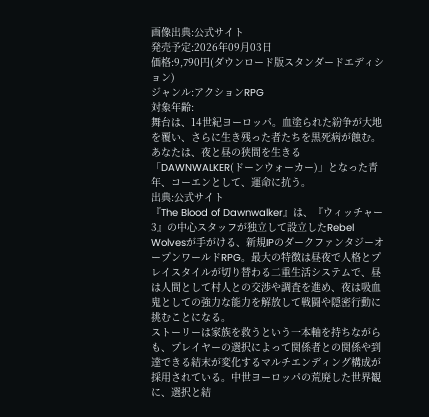画像出典:公式サイト
発売予定:2026年09月03日
価格:9,790円(ダウンロード版スタンダードエディション)
ジャンル:アクションRPG
対象年齢:
舞台は、14世紀ヨーロッパ。血塗られた紛争が大地を覆い、さらに生き残った者たちを黒死病が蝕む。あなたは、夜と昼の狭間を生きる「DAWNWALKER(ドーンウォーカー)」となった青年、コーエンとして、運命に抗う。
出典:公式サイト
『The Blood of Dawnwalker』は、『ウィッチャー3』の中心スタッフが独立して設立したRebel Wolvesが手がける、新規IPのダークファンタジーオープンワールドRPG。最大の特徴は昼夜で人格とプレイスタイルが切り替わる二重生活システムで、昼は人間として村人との交渉や調査を進め、夜は吸血鬼としての強力な能力を解放して戦闘や隠密行動に挑むことになる。
ストーリーは家族を救うという一本軸を持ちながらも、プレイヤーの選択によって関係者との関係や到達できる結末が変化するマルチエンディング構成が採用されている。中世ヨーロッパの荒廃した世界観に、選択と結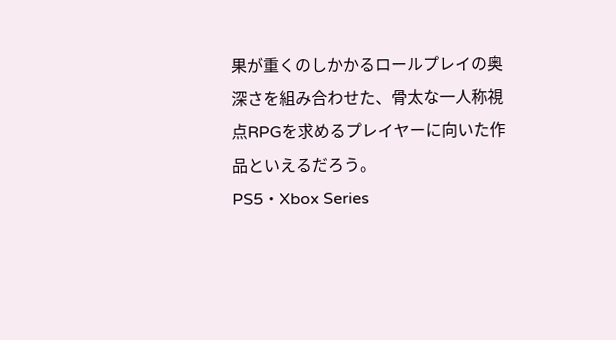果が重くのしかかるロールプレイの奥深さを組み合わせた、骨太な一人称視点RPGを求めるプレイヤーに向いた作品といえるだろう。
PS5・Xbox Series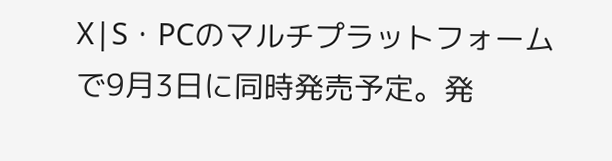X|S・PCのマルチプラットフォームで9月3日に同時発売予定。発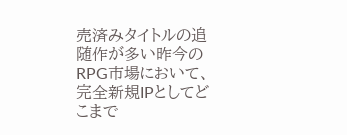売済みタイトルの追随作が多い昨今のRPG市場において、完全新規IPとしてどこまで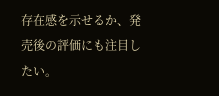存在感を示せるか、発売後の評価にも注目したい。